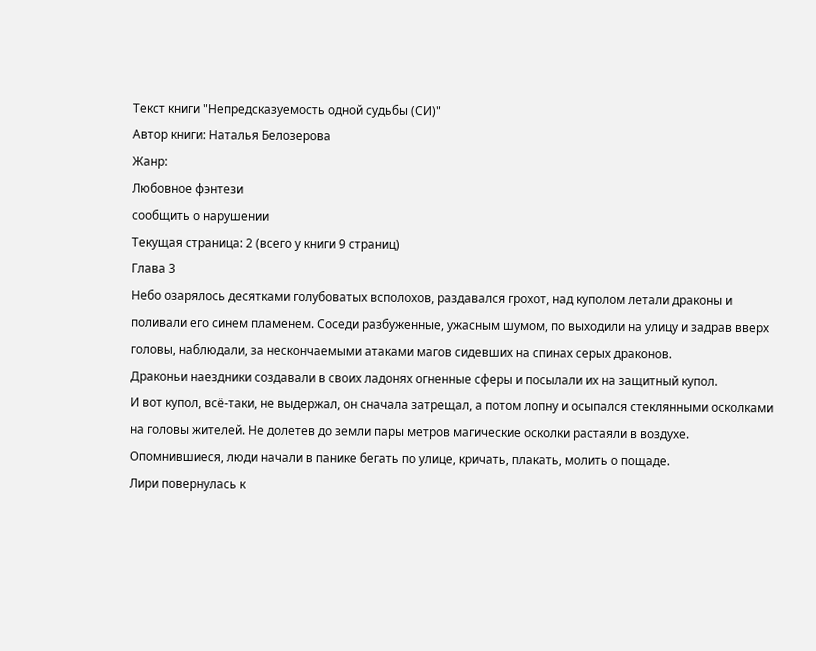Текст книги "Непредсказуемость одной судьбы (СИ)"
Автор книги: Наталья Белозерова
Жанр:
Любовное фэнтези
сообщить о нарушении
Текущая страница: 2 (всего у книги 9 страниц)
Глава 3
Небо озарялось десятками голубоватых всполохов, раздавался грохот, над куполом летали драконы и поливали его синем пламенем. Соседи разбуженные, ужасным шумом, по выходили на улицу и задрав вверх головы, наблюдали, за нескончаемыми атаками магов сидевших на спинах серых драконов.
Драконьи наездники создавали в своих ладонях огненные сферы и посылали их на защитный купол.
И вот купол, всё-таки, не выдержал, он сначала затрещал, а потом лопну и осыпался стеклянными осколками на головы жителей. Не долетев до земли пары метров магические осколки растаяли в воздухе.
Опомнившиеся, люди начали в панике бегать по улице, кричать, плакать, молить о пощаде.
Лири повернулась к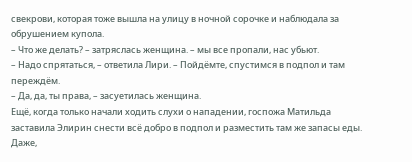свекрови, которая тоже вышла на улицу в ночной сорочке и наблюдала за обрушением купола.
– Что же делать? – затряслась женщина. – мы все пропали, нас убьют.
– Надо спрятаться, – ответила Лири. – Пойдёмте, спустимся в подпол и там переждём.
– Да, да, ты права, – засуетилась женщина.
Ещё, когда только начали ходить слухи о нападении, госпожа Матильда заставила Элирин снести всё добро в подпол и разместить там же запасы еды. Даже,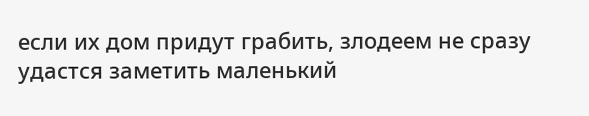если их дом придут грабить, злодеем не сразу удастся заметить маленький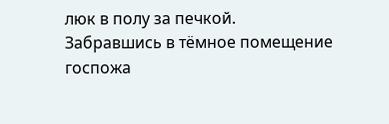люк в полу за печкой.
Забравшись в тёмное помещение госпожа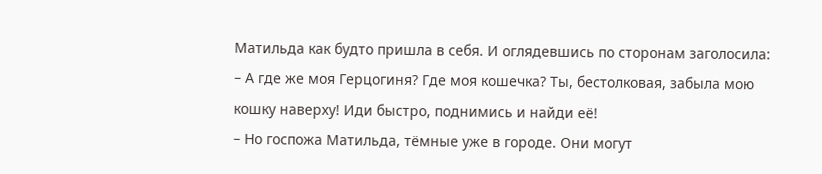Матильда как будто пришла в себя. И оглядевшись по сторонам заголосила:
– А где же моя Герцогиня? Где моя кошечка? Ты, бестолковая, забыла мою кошку наверху! Иди быстро, поднимись и найди её!
– Но госпожа Матильда, тёмные уже в городе. Они могут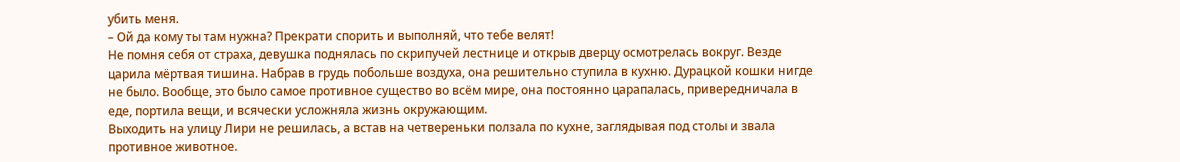убить меня.
– Ой да кому ты там нужна? Прекрати спорить и выполняй, что тебе велят!
Не помня себя от страха, девушка поднялась по скрипучей лестнице и открыв дверцу осмотрелась вокруг. Везде царила мёртвая тишина. Набрав в грудь побольше воздуха, она решительно ступила в кухню. Дурацкой кошки нигде не было. Вообще, это было самое противное существо во всём мире, она постоянно царапалась, привередничала в еде, портила вещи, и всячески усложняла жизнь окружающим.
Выходить на улицу Лири не решилась, а встав на четвереньки ползала по кухне, заглядывая под столы и звала противное животное.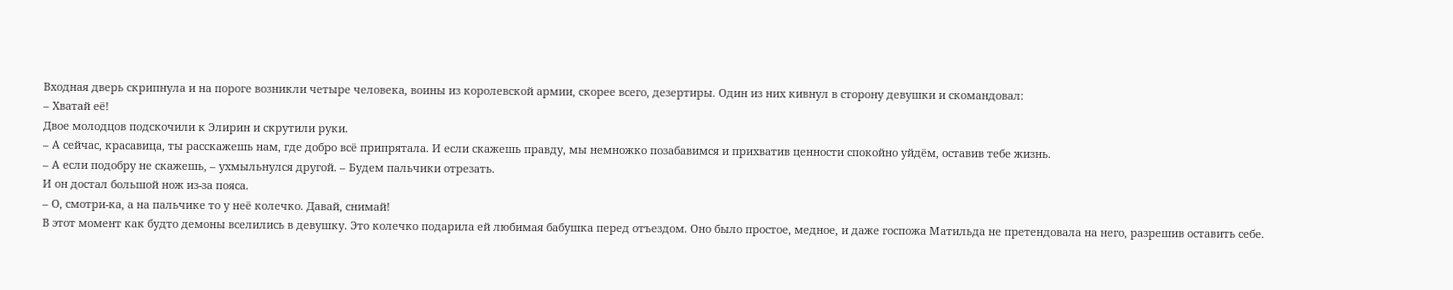Входная дверь скрипнула и на пороге возникли четыре человека, воины из королевской армии, скорее всего, дезертиры. Один из них кивнул в сторону девушки и скомандовал:
– Хватай её!
Двое молодцов подскочили к Элирин и скрутили руки.
– А сейчас, красавица, ты расскажешь нам, где добро всё припрятала. И если скажешь правду, мы немножко позабавимся и прихватив ценности спокойно уйдём, оставив тебе жизнь.
– А если подобру не скажешь, – ухмыльнулся другой. – Будем пальчики отрезать.
И он достал большой нож из-за пояса.
– О, смотри-ка, а на пальчике то у неё колечко. Давай, снимай!
В этот момент как будто демоны вселились в девушку. Это колечко подарила ей любимая бабушка перед отъездом. Оно было простое, медное, и даже госпожа Матильда не претендовала на него, разрешив оставить себе.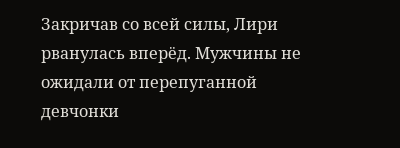Закричав со всей силы, Лири рванулась вперёд. Мужчины не ожидали от перепуганной девчонки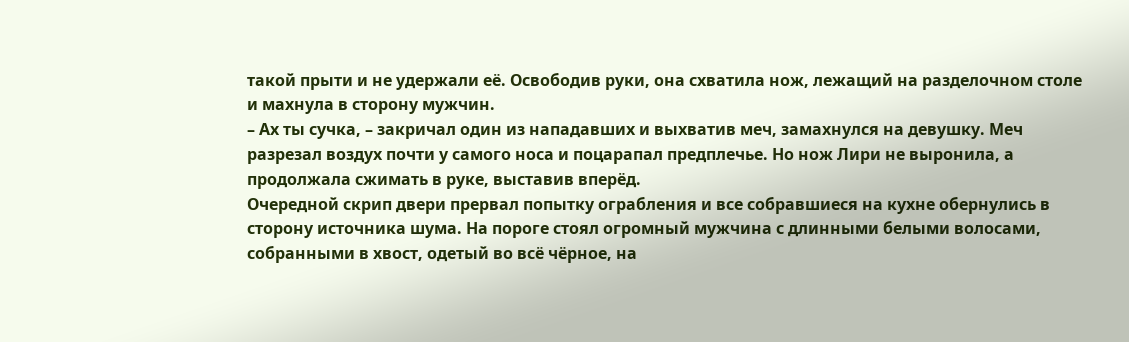такой прыти и не удержали её. Освободив руки, она схватила нож, лежащий на разделочном столе и махнула в сторону мужчин.
– Ах ты сучка, – закричал один из нападавших и выхватив меч, замахнулся на девушку. Меч разрезал воздух почти у самого носа и поцарапал предплечье. Но нож Лири не выронила, а продолжала сжимать в руке, выставив вперёд.
Очередной скрип двери прервал попытку ограбления и все собравшиеся на кухне обернулись в сторону источника шума. На пороге стоял огромный мужчина с длинными белыми волосами, собранными в хвост, одетый во всё чёрное, на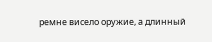ремне висело оружие, а длинный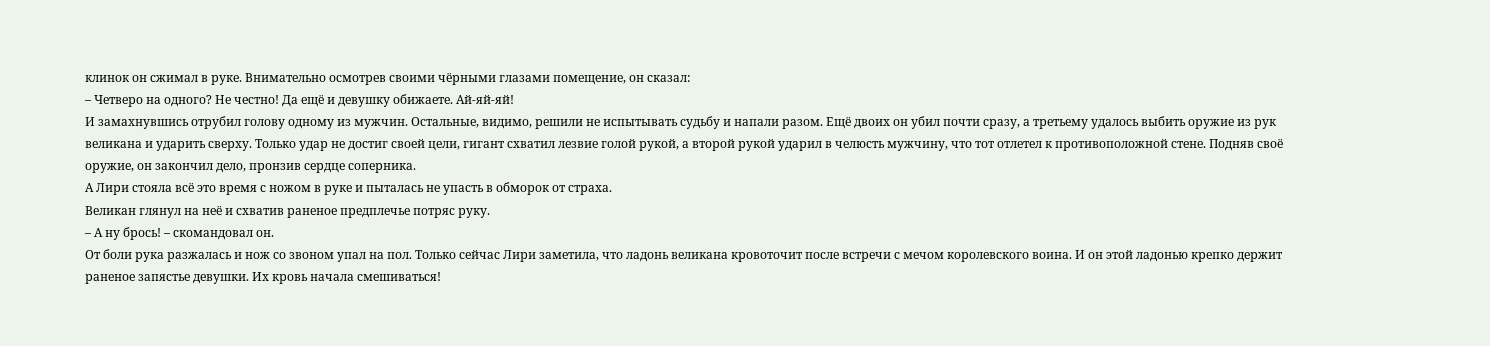клинок он сжимал в руке. Внимательно осмотрев своими чёрными глазами помещение, он сказал:
– Четверо на одного? Не честно! Да ещё и девушку обижаете. Ай-яй-яй!
И замахнувшись отрубил голову одному из мужчин. Остальные, видимо, решили не испытывать судьбу и напали разом. Ещё двоих он убил почти сразу, а третьему удалось выбить оружие из рук великана и ударить сверху. Только удар не достиг своей цели, гигант схватил лезвие голой рукой, а второй рукой ударил в челюсть мужчину, что тот отлетел к противоположной стене. Подняв своё оружие, он закончил дело, пронзив сердце соперника.
А Лири стояла всё это время с ножом в руке и пыталась не упасть в обморок от страха.
Великан глянул на неё и схватив раненое предплечье потряс руку.
– А ну брось! – скомандовал он.
От боли рука разжалась и нож со звоном упал на пол. Только сейчас Лири заметила, что ладонь великана кровоточит после встречи с мечом королевского воина. И он этой ладонью крепко держит раненое запястье девушки. Их кровь начала смешиваться!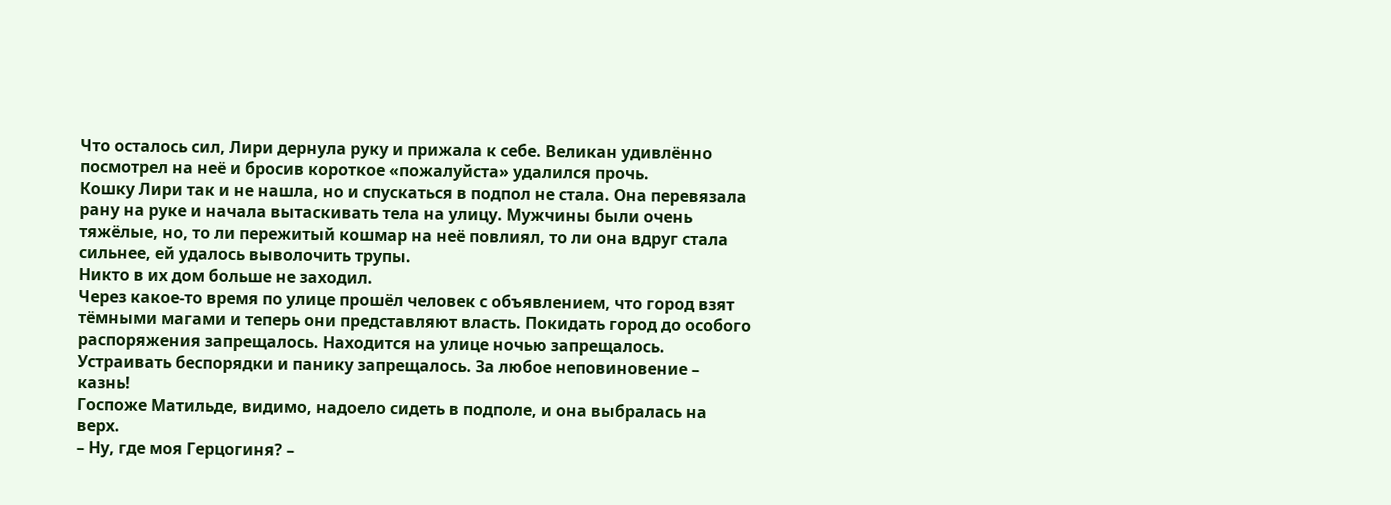Что осталось сил, Лири дернула руку и прижала к себе. Великан удивлённо посмотрел на неё и бросив короткое «пожалуйста» удалился прочь.
Кошку Лири так и не нашла, но и спускаться в подпол не стала. Она перевязала рану на руке и начала вытаскивать тела на улицу. Мужчины были очень тяжёлые, но, то ли пережитый кошмар на неё повлиял, то ли она вдруг стала сильнее, ей удалось выволочить трупы.
Никто в их дом больше не заходил.
Через какое-то время по улице прошёл человек с объявлением, что город взят тёмными магами и теперь они представляют власть. Покидать город до особого распоряжения запрещалось. Находится на улице ночью запрещалось. Устраивать беспорядки и панику запрещалось. За любое неповиновение – казнь!
Госпоже Матильде, видимо, надоело сидеть в подполе, и она выбралась на верх.
– Ну, где моя Герцогиня? –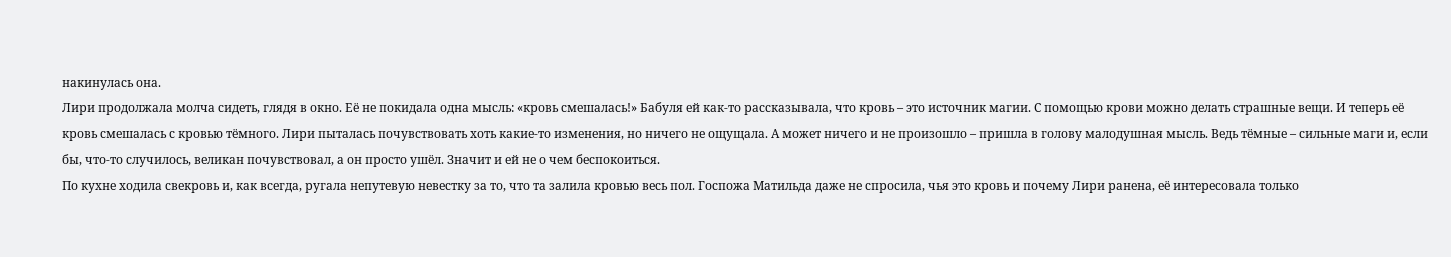накинулась она.
Лири продолжала молча сидеть, глядя в окно. Её не покидала одна мысль: «кровь смешалась!» Бабуля ей как-то рассказывала, что кровь – это источник магии. С помощью крови можно делать страшные вещи. И теперь её кровь смешалась с кровью тёмного. Лири пыталась почувствовать хоть какие-то изменения, но ничего не ощущала. А может ничего и не произошло – пришла в голову малодушная мысль. Ведь тёмные – сильные маги и, если бы, что-то случилось, великан почувствовал, а он просто ушёл. Значит и ей не о чем беспокоиться.
По кухне ходила свекровь и, как всегда, ругала непутевую невестку за то, что та залила кровью весь пол. Госпожа Матильда даже не спросила, чья это кровь и почему Лири ранена, её интересовала только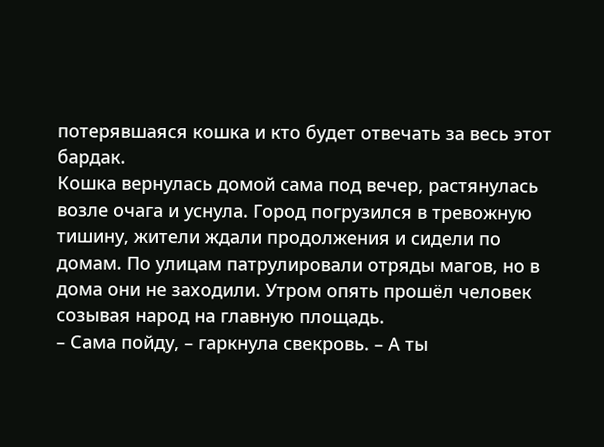потерявшаяся кошка и кто будет отвечать за весь этот бардак.
Кошка вернулась домой сама под вечер, растянулась возле очага и уснула. Город погрузился в тревожную тишину, жители ждали продолжения и сидели по домам. По улицам патрулировали отряды магов, но в дома они не заходили. Утром опять прошёл человек созывая народ на главную площадь.
– Сама пойду, – гаркнула свекровь. – А ты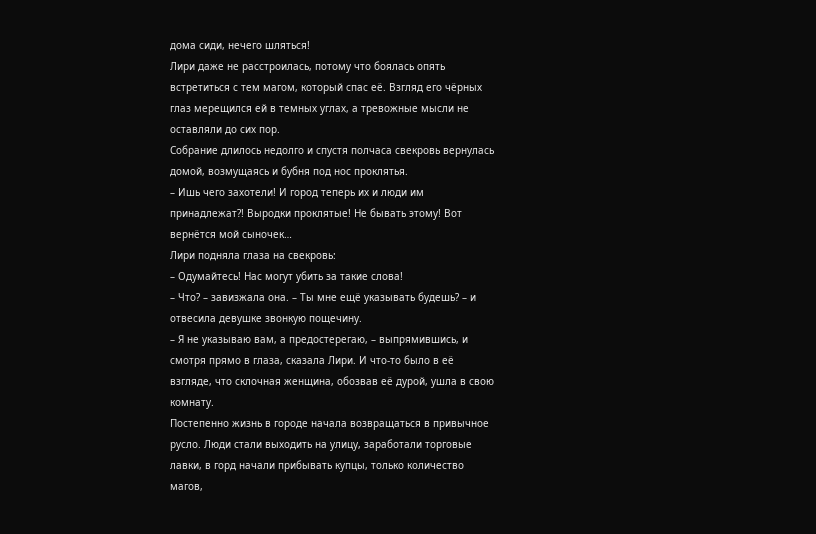дома сиди, нечего шляться!
Лири даже не расстроилась, потому что боялась опять встретиться с тем магом, который спас её. Взгляд его чёрных глаз мерещился ей в темных углах, а тревожные мысли не оставляли до сих пор.
Собрание длилось недолго и спустя полчаса свекровь вернулась домой, возмущаясь и бубня под нос проклятья.
– Ишь чего захотели! И город теперь их и люди им принадлежат?! Выродки проклятые! Не бывать этому! Вот вернётся мой сыночек…
Лири подняла глаза на свекровь:
– Одумайтесь! Нас могут убить за такие слова!
– Что? – завизжала она. – Ты мне ещё указывать будешь? – и отвесила девушке звонкую пощечину.
– Я не указываю вам, а предостерегаю, – выпрямившись, и смотря прямо в глаза, сказала Лири. И что-то было в её взгляде, что склочная женщина, обозвав её дурой, ушла в свою комнату.
Постепенно жизнь в городе начала возвращаться в привычное русло. Люди стали выходить на улицу, заработали торговые лавки, в горд начали прибывать купцы, только количество магов,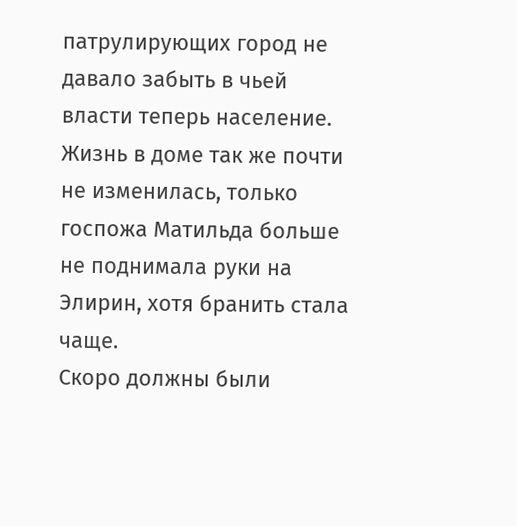патрулирующих город не давало забыть в чьей власти теперь население.
Жизнь в доме так же почти не изменилась, только госпожа Матильда больше не поднимала руки на Элирин, хотя бранить стала чаще.
Скоро должны были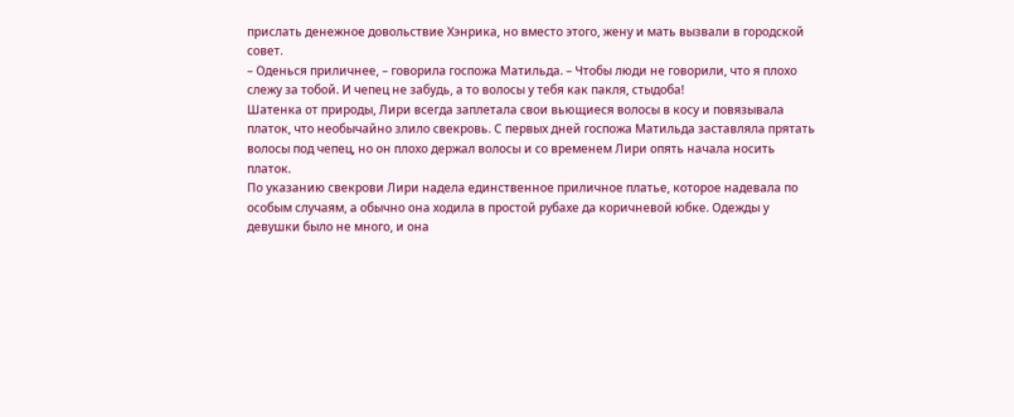прислать денежное довольствие Хэнрика, но вместо этого, жену и мать вызвали в городской совет.
– Оденься приличнее, – говорила госпожа Матильда. – Чтобы люди не говорили, что я плохо слежу за тобой. И чепец не забудь, а то волосы у тебя как пакля, стыдоба!
Шатенка от природы, Лири всегда заплетала свои вьющиеся волосы в косу и повязывала платок, что необычайно злило свекровь. С первых дней госпожа Матильда заставляла прятать волосы под чепец, но он плохо держал волосы и со временем Лири опять начала носить платок.
По указанию свекрови Лири надела единственное приличное платье, которое надевала по особым случаям, а обычно она ходила в простой рубахе да коричневой юбке. Одежды у девушки было не много, и она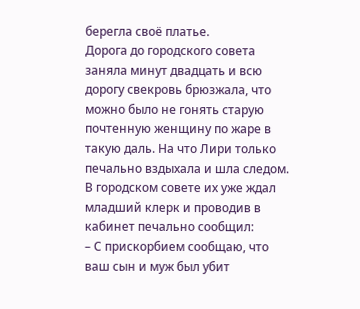берегла своё платье.
Дорога до городского совета заняла минут двадцать и всю дорогу свекровь брюзжала, что можно было не гонять старую почтенную женщину по жаре в такую даль. На что Лири только печально вздыхала и шла следом.
В городском совете их уже ждал младший клерк и проводив в кабинет печально сообщил:
– С прискорбием сообщаю, что ваш сын и муж был убит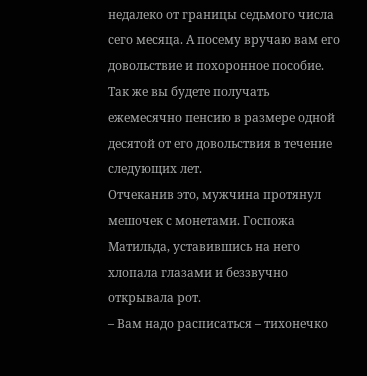недалеко от границы седьмого числа сего месяца. А посему вручаю вам его довольствие и похоронное пособие. Так же вы будете получать ежемесячно пенсию в размере одной десятой от его довольствия в течение следующих лет.
Отчеканив это, мужчина протянул мешочек с монетами. Госпожа Матильда, уставившись на него хлопала глазами и беззвучно открывала рот.
– Вам надо расписаться – тихонечко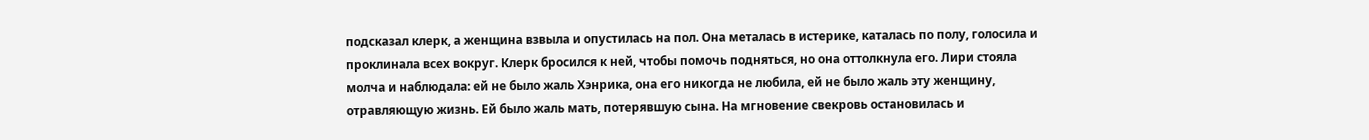подсказал клерк, а женщина взвыла и опустилась на пол. Она металась в истерике, каталась по полу, голосила и проклинала всех вокруг. Клерк бросился к ней, чтобы помочь подняться, но она оттолкнула его. Лири стояла молча и наблюдала: ей не было жаль Хэнрика, она его никогда не любила, ей не было жаль эту женщину, отравляющую жизнь. Ей было жаль мать, потерявшую сына. На мгновение свекровь остановилась и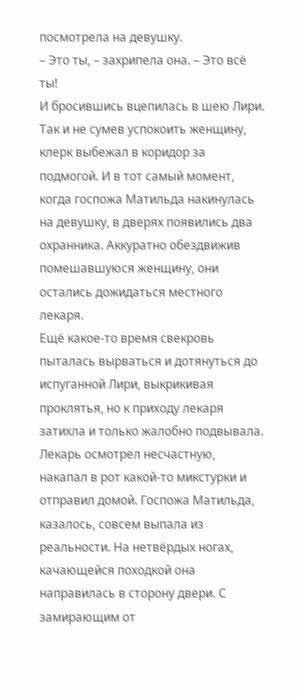посмотрела на девушку.
– Это ты, – захрипела она. – Это всё ты!
И бросившись вцепилась в шею Лири.
Так и не сумев успокоить женщину, клерк выбежал в коридор за подмогой. И в тот самый момент, когда госпожа Матильда накинулась на девушку, в дверях появились два охранника. Аккуратно обездвижив помешавшуюся женщину, они остались дожидаться местного лекаря.
Ещё какое-то время свекровь пыталась вырваться и дотянуться до испуганной Лири, выкрикивая проклятья, но к приходу лекаря затихла и только жалобно подвывала.
Лекарь осмотрел несчастную, накапал в рот какой-то микстурки и отправил домой. Госпожа Матильда, казалось, совсем выпала из реальности. На нетвёрдых ногах, качающейся походкой она направилась в сторону двери. С замирающим от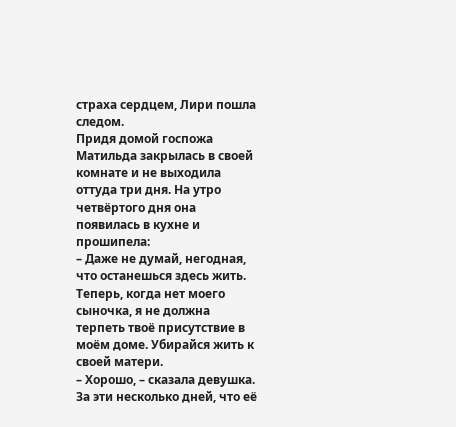страха сердцем, Лири пошла следом.
Придя домой госпожа Матильда закрылась в своей комнате и не выходила оттуда три дня. На утро четвёртого дня она появилась в кухне и прошипела:
– Даже не думай, негодная, что останешься здесь жить. Теперь, когда нет моего сыночка, я не должна терпеть твоё присутствие в моём доме. Убирайся жить к своей матери.
– Хорошо, – сказала девушка. За эти несколько дней, что её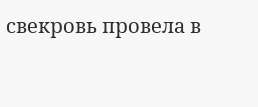свекровь провела в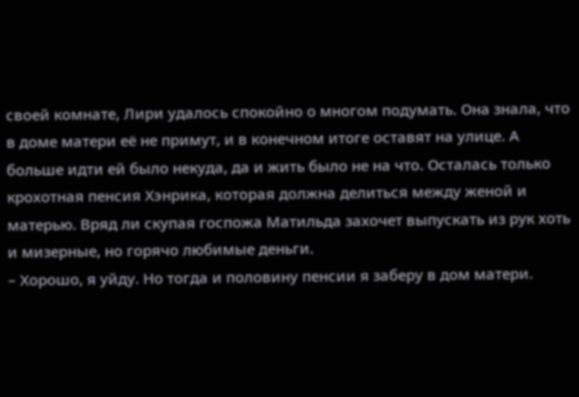своей комнате, Лири удалось спокойно о многом подумать. Она знала, что в доме матери её не примут, и в конечном итоге оставят на улице. А больше идти ей было некуда, да и жить было не на что. Осталась только крохотная пенсия Хэнрика, которая должна делиться между женой и матерью. Вряд ли скупая госпожа Матильда захочет выпускать из рук хоть и мизерные, но горячо любимые деньги.
– Хорошо, я уйду. Но тогда и половину пенсии я заберу в дом матери.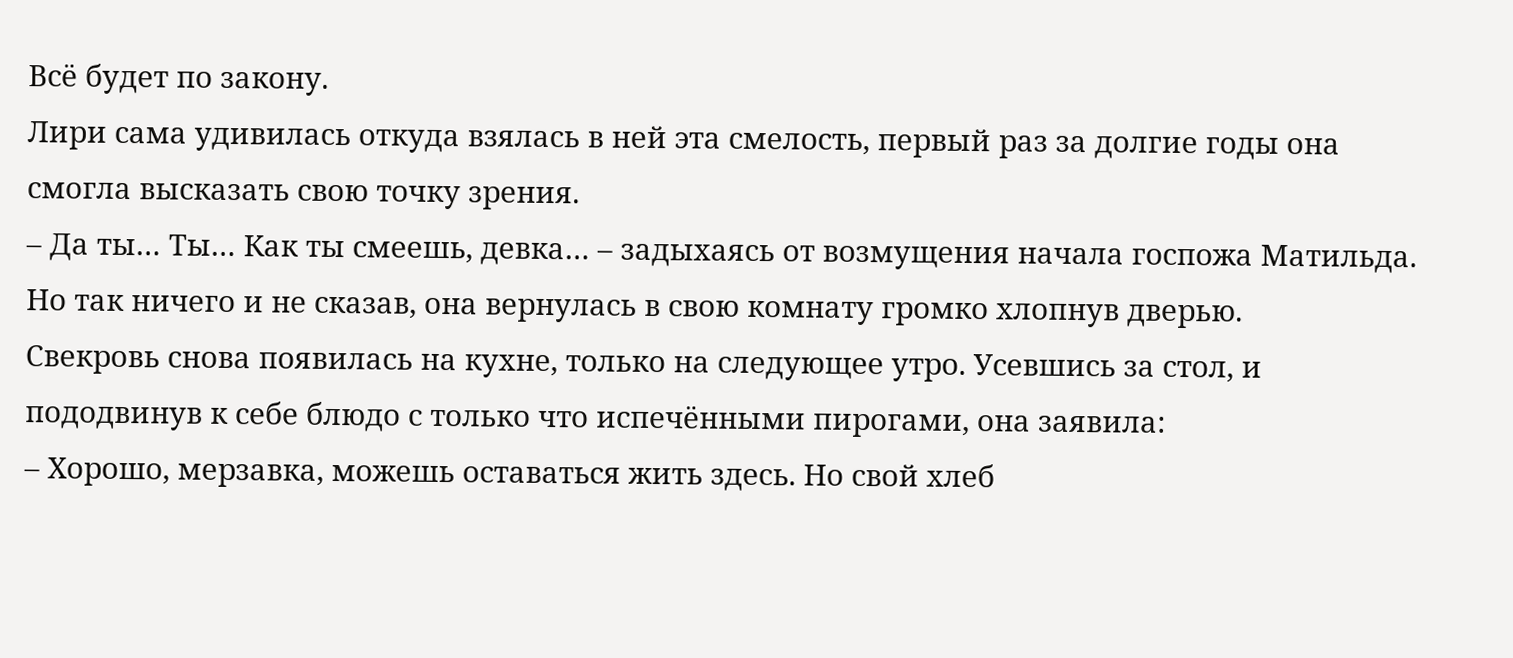Всё будет по закону.
Лири сама удивилась откуда взялась в ней эта смелость, первый раз за долгие годы она смогла высказать свою точку зрения.
– Да ты… Ты… Как ты смеешь, девка… – задыхаясь от возмущения начала госпожа Матильда. Но так ничего и не сказав, она вернулась в свою комнату громко хлопнув дверью.
Свекровь снова появилась на кухне, только на следующее утро. Усевшись за стол, и пододвинув к себе блюдо с только что испечёнными пирогами, она заявила:
– Хорошо, мерзавка, можешь оставаться жить здесь. Но свой хлеб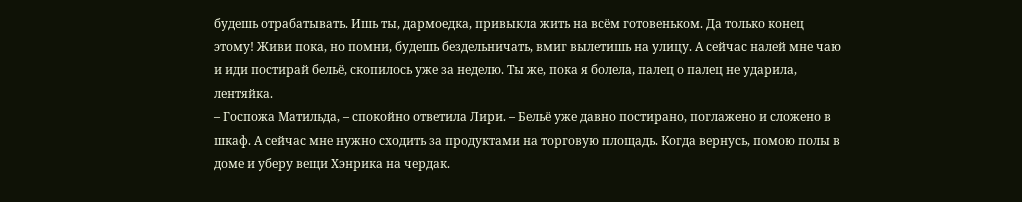будешь отрабатывать. Ишь ты, дармоедка, привыкла жить на всём готовеньком. Да только конец этому! Живи пока, но помни, будешь бездельничать, вмиг вылетишь на улицу. А сейчас налей мне чаю и иди постирай бельё, скопилось уже за неделю. Ты же, пока я болела, палец о палец не ударила, лентяйка.
– Госпожа Матильда, – спокойно ответила Лири. – Бельё уже давно постирано, поглажено и сложено в шкаф. А сейчас мне нужно сходить за продуктами на торговую площадь. Когда вернусь, помою полы в доме и уберу вещи Хэнрика на чердак.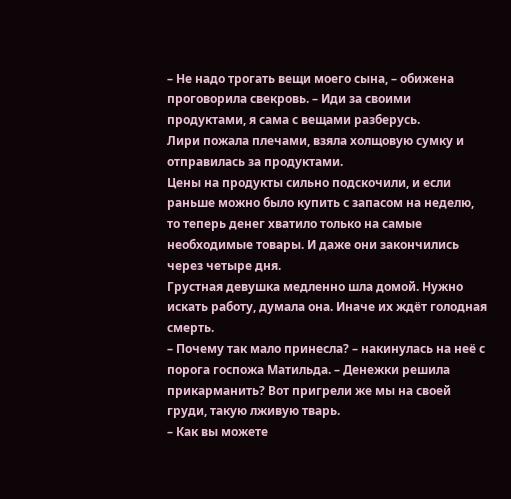– Не надо трогать вещи моего сына, – обижена проговорила свекровь. – Иди за своими продуктами, я сама с вещами разберусь.
Лири пожала плечами, взяла холщовую сумку и отправилась за продуктами.
Цены на продукты сильно подскочили, и если раньше можно было купить с запасом на неделю, то теперь денег хватило только на самые необходимые товары. И даже они закончились через четыре дня.
Грустная девушка медленно шла домой. Нужно искать работу, думала она. Иначе их ждёт голодная смерть.
– Почему так мало принесла? – накинулась на неё с порога госпожа Матильда. – Денежки решила прикарманить? Вот пригрели же мы на своей груди, такую лживую тварь.
– Как вы можете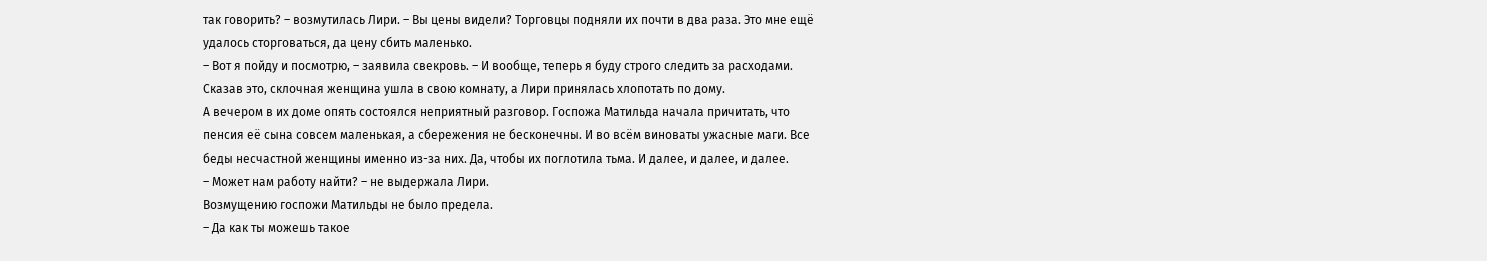так говорить? – возмутилась Лири. – Вы цены видели? Торговцы подняли их почти в два раза. Это мне ещё удалось сторговаться, да цену сбить маленько.
– Вот я пойду и посмотрю, – заявила свекровь. – И вообще, теперь я буду строго следить за расходами.
Сказав это, склочная женщина ушла в свою комнату, а Лири принялась хлопотать по дому.
А вечером в их доме опять состоялся неприятный разговор. Госпожа Матильда начала причитать, что пенсия её сына совсем маленькая, а сбережения не бесконечны. И во всём виноваты ужасные маги. Все беды несчастной женщины именно из-за них. Да, чтобы их поглотила тьма. И далее, и далее, и далее.
– Может нам работу найти? – не выдержала Лири.
Возмущению госпожи Матильды не было предела.
– Да как ты можешь такое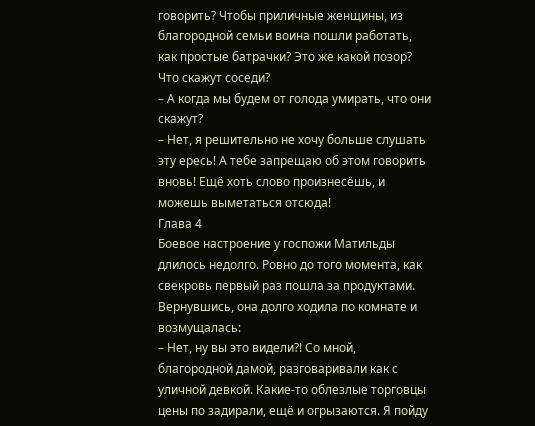говорить? Чтобы приличные женщины, из благородной семьи воина пошли работать, как простые батрачки? Это же какой позор? Что скажут соседи?
– А когда мы будем от голода умирать, что они скажут?
– Нет, я решительно не хочу больше слушать эту ересь! А тебе запрещаю об этом говорить вновь! Ещё хоть слово произнесёшь, и можешь выметаться отсюда!
Глава 4
Боевое настроение у госпожи Матильды длилось недолго. Ровно до того момента, как свекровь первый раз пошла за продуктами. Вернувшись, она долго ходила по комнате и возмущалась:
– Нет, ну вы это видели?! Со мной, благородной дамой, разговаривали как с уличной девкой. Какие-то облезлые торговцы цены по задирали, ещё и огрызаются. Я пойду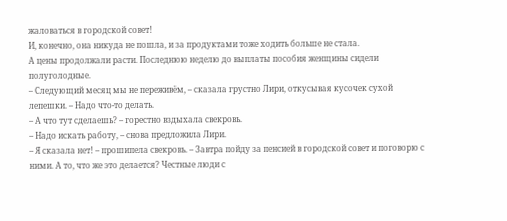жаловаться в городской совет!
И, конечно, она никуда не пошла, и за продуктами тоже ходить больше не стала.
А цены продолжали расти. Последнюю неделю до выплаты пособия женщины сидели полуголодные.
– Следующий месяц мы не переживём, – сказала грустно Лири, откусывая кусочек сухой лепешки. – Надо что-то делать.
– А что тут сделаешь? – горестно вздыхала свекровь.
– Надо искать работу, – снова предложила Лири.
– Я сказала нет! – прошипела свекровь. – Завтра пойду за пенсией в городской совет и поговорю с ними. А то, что же это делается? Честные люди с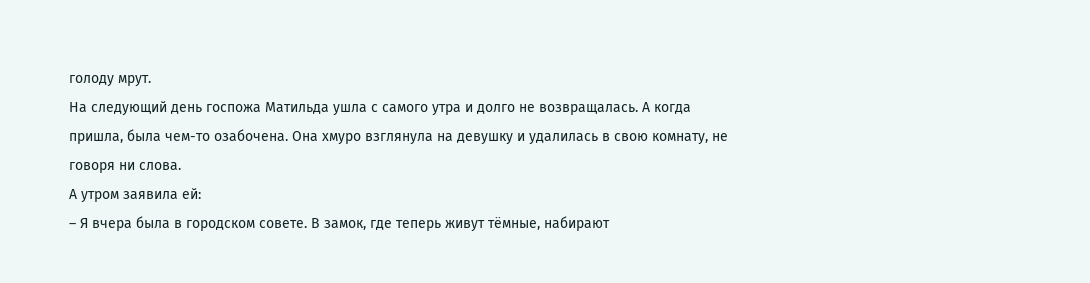голоду мрут.
На следующий день госпожа Матильда ушла с самого утра и долго не возвращалась. А когда пришла, была чем-то озабочена. Она хмуро взглянула на девушку и удалилась в свою комнату, не говоря ни слова.
А утром заявила ей:
– Я вчера была в городском совете. В замок, где теперь живут тёмные, набирают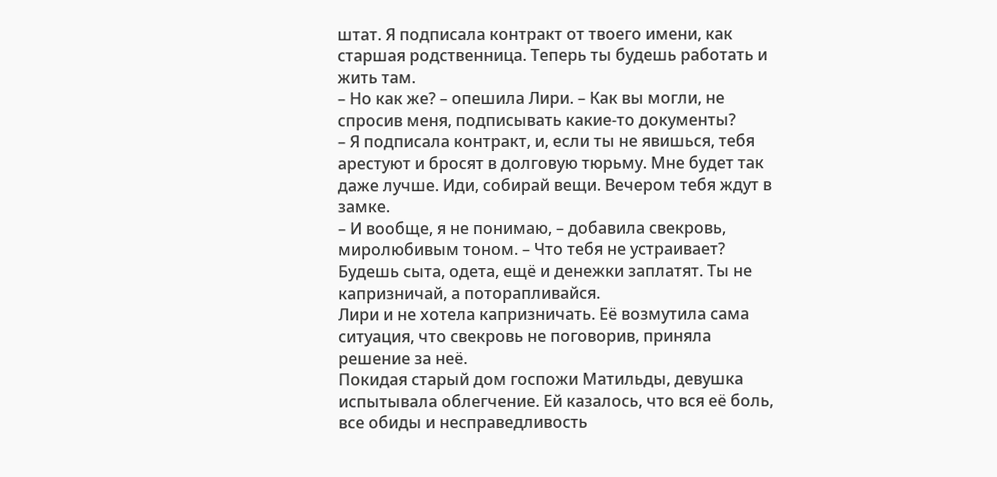штат. Я подписала контракт от твоего имени, как старшая родственница. Теперь ты будешь работать и жить там.
– Но как же? – опешила Лири. – Как вы могли, не спросив меня, подписывать какие-то документы?
– Я подписала контракт, и, если ты не явишься, тебя арестуют и бросят в долговую тюрьму. Мне будет так даже лучше. Иди, собирай вещи. Вечером тебя ждут в замке.
– И вообще, я не понимаю, – добавила свекровь, миролюбивым тоном. – Что тебя не устраивает? Будешь сыта, одета, ещё и денежки заплатят. Ты не капризничай, а поторапливайся.
Лири и не хотела капризничать. Её возмутила сама ситуация, что свекровь не поговорив, приняла решение за неё.
Покидая старый дом госпожи Матильды, девушка испытывала облегчение. Ей казалось, что вся её боль, все обиды и несправедливость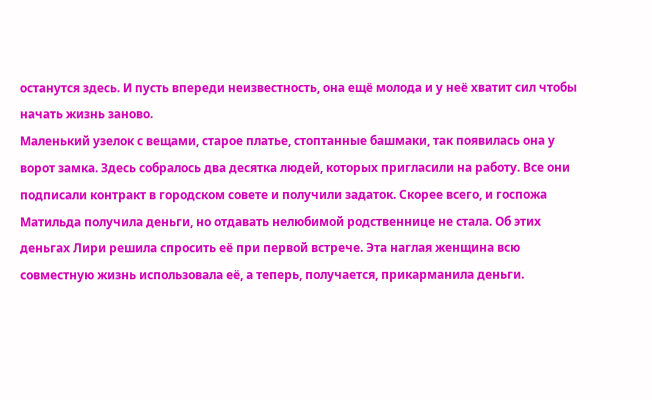останутся здесь. И пусть впереди неизвестность, она ещё молода и у неё хватит сил чтобы начать жизнь заново.
Маленький узелок с вещами, старое платье, стоптанные башмаки, так появилась она у ворот замка. Здесь собралось два десятка людей, которых пригласили на работу. Все они подписали контракт в городском совете и получили задаток. Скорее всего, и госпожа Матильда получила деньги, но отдавать нелюбимой родственнице не стала. Об этих деньгах Лири решила спросить её при первой встрече. Эта наглая женщина всю совместную жизнь использовала её, а теперь, получается, прикарманила деньги.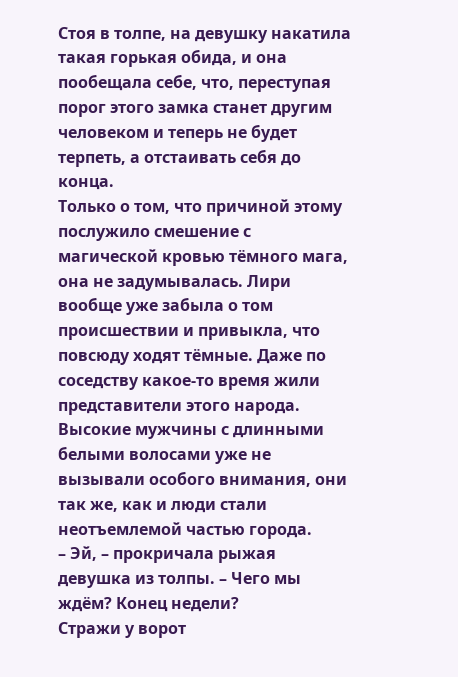Стоя в толпе, на девушку накатила такая горькая обида, и она пообещала себе, что, переступая порог этого замка станет другим человеком и теперь не будет терпеть, а отстаивать себя до конца.
Только о том, что причиной этому послужило смешение с магической кровью тёмного мага, она не задумывалась. Лири вообще уже забыла о том происшествии и привыкла, что повсюду ходят тёмные. Даже по соседству какое-то время жили представители этого народа. Высокие мужчины с длинными белыми волосами уже не вызывали особого внимания, они так же, как и люди стали неотъемлемой частью города.
– Эй, – прокричала рыжая девушка из толпы. – Чего мы ждём? Конец недели?
Стражи у ворот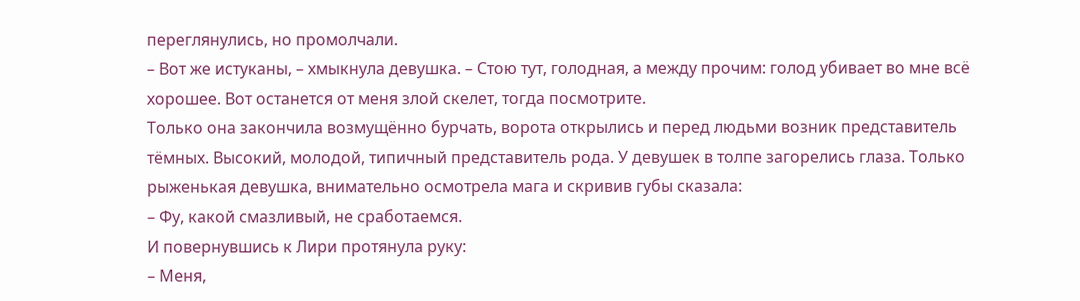переглянулись, но промолчали.
– Вот же истуканы, – хмыкнула девушка. – Стою тут, голодная, а между прочим: голод убивает во мне всё хорошее. Вот останется от меня злой скелет, тогда посмотрите.
Только она закончила возмущённо бурчать, ворота открылись и перед людьми возник представитель тёмных. Высокий, молодой, типичный представитель рода. У девушек в толпе загорелись глаза. Только рыженькая девушка, внимательно осмотрела мага и скривив губы сказала:
– Фу, какой смазливый, не сработаемся.
И повернувшись к Лири протянула руку:
– Меня,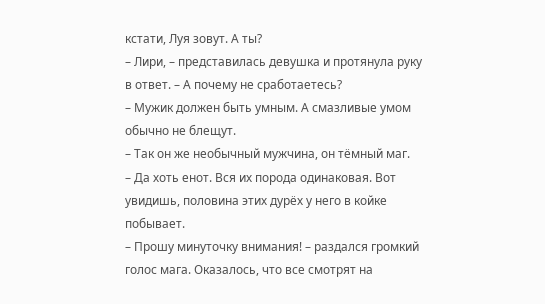кстати, Луя зовут. А ты?
– Лири, – представилась девушка и протянула руку в ответ. – А почему не сработаетесь?
– Мужик должен быть умным. А смазливые умом обычно не блещут.
– Так он же необычный мужчина, он тёмный маг.
– Да хоть енот. Вся их порода одинаковая. Вот увидишь, половина этих дурёх у него в койке побывает.
– Прошу минуточку внимания! – раздался громкий голос мага. Оказалось, что все смотрят на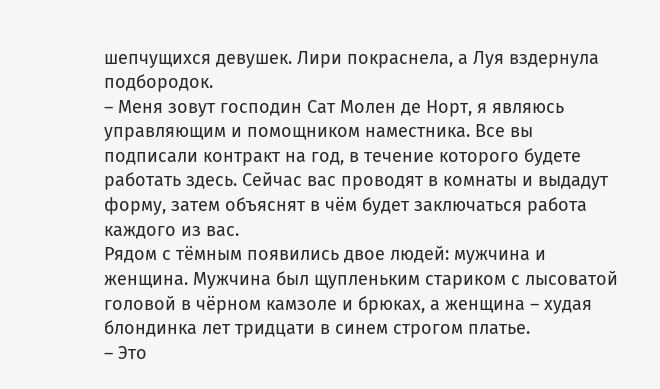шепчущихся девушек. Лири покраснела, а Луя вздернула подбородок.
– Меня зовут господин Сат Молен де Норт, я являюсь управляющим и помощником наместника. Все вы подписали контракт на год, в течение которого будете работать здесь. Сейчас вас проводят в комнаты и выдадут форму, затем объяснят в чём будет заключаться работа каждого из вас.
Рядом с тёмным появились двое людей: мужчина и женщина. Мужчина был щупленьким стариком с лысоватой головой в чёрном камзоле и брюках, а женщина – худая блондинка лет тридцати в синем строгом платье.
– Это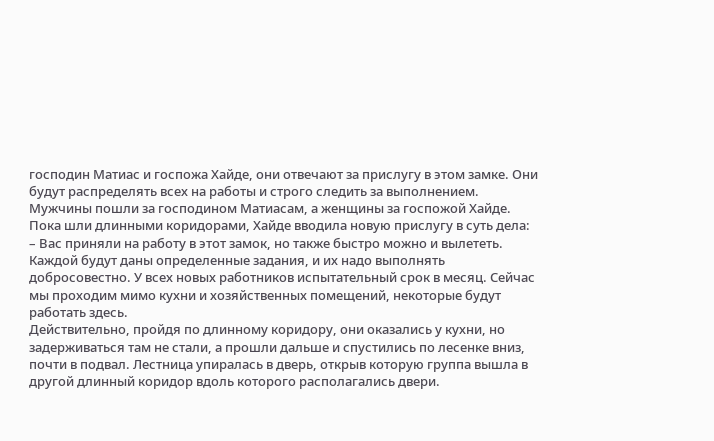господин Матиас и госпожа Хайде, они отвечают за прислугу в этом замке. Они будут распределять всех на работы и строго следить за выполнением.
Мужчины пошли за господином Матиасам, а женщины за госпожой Хайде.
Пока шли длинными коридорами, Хайде вводила новую прислугу в суть дела:
– Вас приняли на работу в этот замок, но также быстро можно и вылететь. Каждой будут даны определенные задания, и их надо выполнять добросовестно. У всех новых работников испытательный срок в месяц. Сейчас мы проходим мимо кухни и хозяйственных помещений, некоторые будут работать здесь.
Действительно, пройдя по длинному коридору, они оказались у кухни, но задерживаться там не стали, а прошли дальше и спустились по лесенке вниз, почти в подвал. Лестница упиралась в дверь, открыв которую группа вышла в другой длинный коридор вдоль которого располагались двери.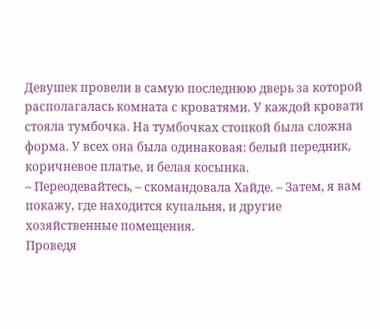Девушек провели в самую последнюю дверь за которой располагалась комната с кроватями. У каждой кровати стояла тумбочка. На тумбочках стопкой была сложна форма. У всех она была одинаковая: белый передник, коричневое платье, и белая косынка.
– Переодевайтесь, – скомандовала Хайде. – Затем, я вам покажу, где находится купальня, и другие хозяйственные помещения.
Проведя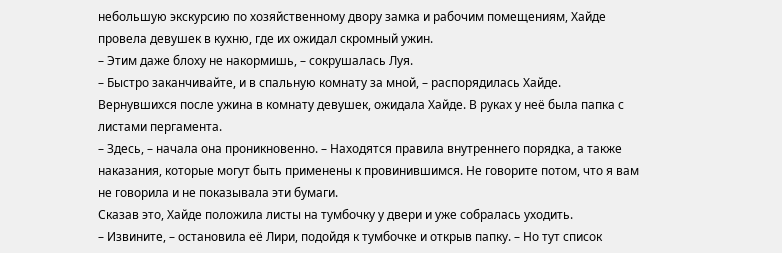небольшую экскурсию по хозяйственному двору замка и рабочим помещениям, Хайде провела девушек в кухню, где их ожидал скромный ужин.
– Этим даже блоху не накормишь, – сокрушалась Луя.
– Быстро заканчивайте, и в спальную комнату за мной, – распорядилась Хайде.
Вернувшихся после ужина в комнату девушек, ожидала Хайде. В руках у неё была папка с листами пергамента.
– Здесь, – начала она проникновенно. – Находятся правила внутреннего порядка, а также наказания, которые могут быть применены к провинившимся. Не говорите потом, что я вам не говорила и не показывала эти бумаги.
Сказав это, Хайде положила листы на тумбочку у двери и уже собралась уходить.
– Извините, – остановила её Лири, подойдя к тумбочке и открыв папку. – Но тут список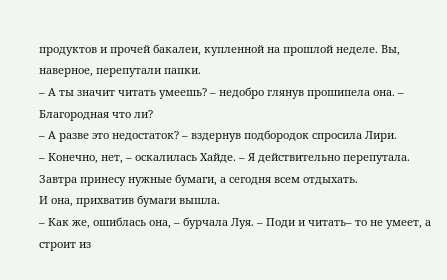продуктов и прочей бакалеи, купленной на прошлой неделе. Вы, наверное, перепутали папки.
– А ты значит читать умеешь? – недобро глянув прошипела она. – Благородная что ли?
– А разве это недостаток? – вздернув подбородок спросила Лири.
– Конечно, нет, – оскалилась Хайде. – Я действительно перепутала. Завтра принесу нужные бумаги, а сегодня всем отдыхать.
И она, прихватив бумаги вышла.
– Как же, ошиблась она, – бурчала Луя. – Поди и читать– то не умеет, а строит из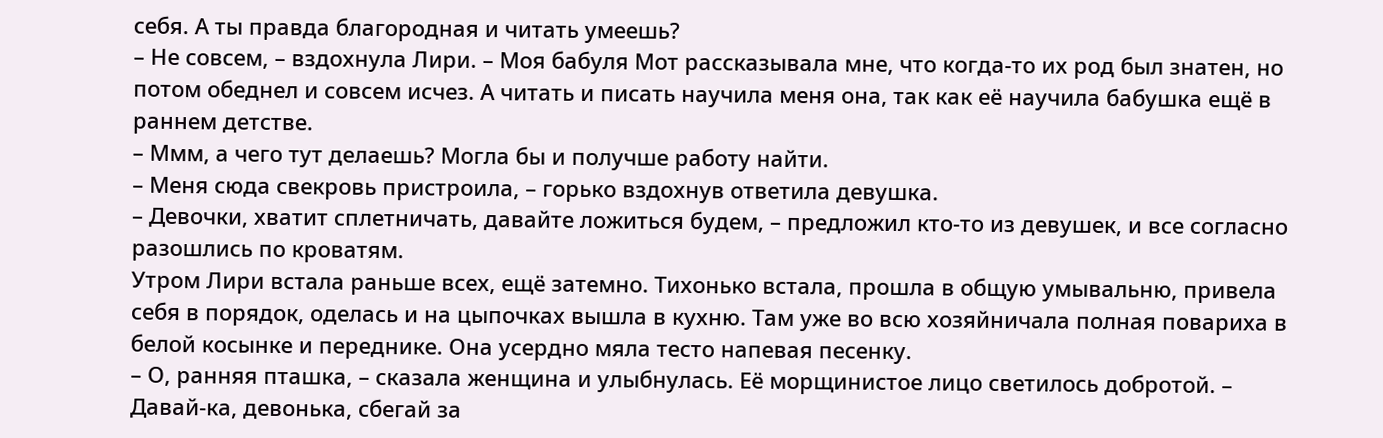себя. А ты правда благородная и читать умеешь?
– Не совсем, – вздохнула Лири. – Моя бабуля Мот рассказывала мне, что когда-то их род был знатен, но потом обеднел и совсем исчез. А читать и писать научила меня она, так как её научила бабушка ещё в раннем детстве.
– Ммм, а чего тут делаешь? Могла бы и получше работу найти.
– Меня сюда свекровь пристроила, – горько вздохнув ответила девушка.
– Девочки, хватит сплетничать, давайте ложиться будем, – предложил кто-то из девушек, и все согласно разошлись по кроватям.
Утром Лири встала раньше всех, ещё затемно. Тихонько встала, прошла в общую умывальню, привела себя в порядок, оделась и на цыпочках вышла в кухню. Там уже во всю хозяйничала полная повариха в белой косынке и переднике. Она усердно мяла тесто напевая песенку.
– О, ранняя пташка, – сказала женщина и улыбнулась. Её морщинистое лицо светилось добротой. – Давай-ка, девонька, сбегай за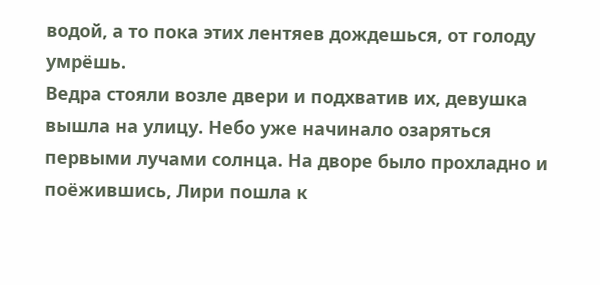водой, а то пока этих лентяев дождешься, от голоду умрёшь.
Ведра стояли возле двери и подхватив их, девушка вышла на улицу. Небо уже начинало озаряться первыми лучами солнца. На дворе было прохладно и поёжившись, Лири пошла к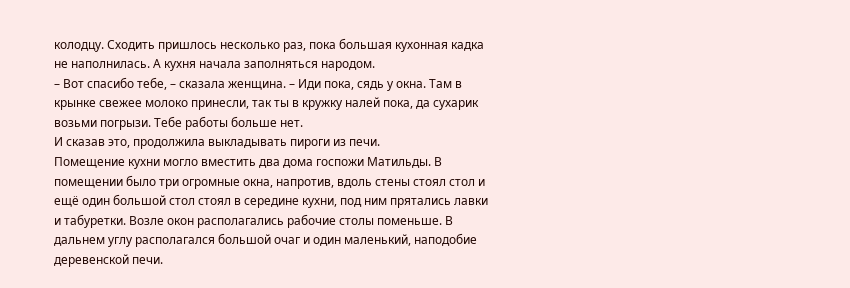колодцу. Сходить пришлось несколько раз, пока большая кухонная кадка не наполнилась. А кухня начала заполняться народом.
– Вот спасибо тебе, – сказала женщина. – Иди пока, сядь у окна. Там в крынке свежее молоко принесли, так ты в кружку налей пока, да сухарик возьми погрызи. Тебе работы больше нет.
И сказав это, продолжила выкладывать пироги из печи.
Помещение кухни могло вместить два дома госпожи Матильды. В помещении было три огромные окна, напротив, вдоль стены стоял стол и ещё один большой стол стоял в середине кухни, под ним прятались лавки и табуретки. Возле окон располагались рабочие столы поменьше. В дальнем углу располагался большой очаг и один маленький, наподобие деревенской печи.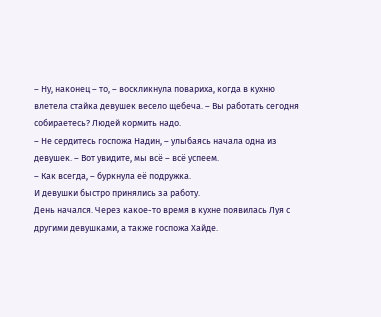– Ну, наконец – то, – воскликнула повариха, когда в кухню влетела стайка девушек весело щебеча. – Вы работать сегодня собираетесь? Людей кормить надо.
– Не сердитесь госпожа Надин, – улыбаясь начала одна из девушек. – Вот увидите, мы всё – всё успеем.
– Как всегда, – буркнула её подружка.
И девушки быстро принялись за работу.
День начался. Через какое-то время в кухне появилась Луя с другими девушками, а также госпожа Хайде.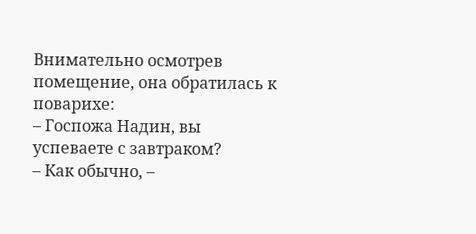Внимательно осмотрев помещение, она обратилась к поварихе:
– Госпожа Надин, вы успеваете с завтраком?
– Как обычно, –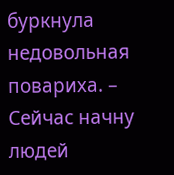буркнула недовольная повариха. – Сейчас начну людей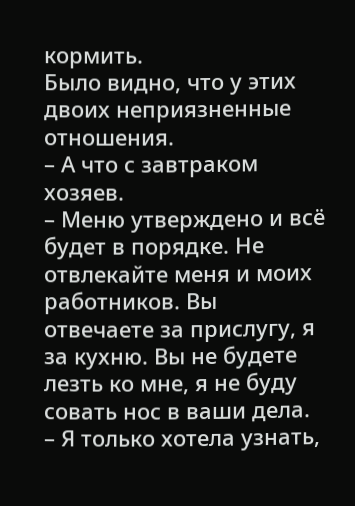кормить.
Было видно, что у этих двоих неприязненные отношения.
– А что с завтраком хозяев.
– Меню утверждено и всё будет в порядке. Не отвлекайте меня и моих работников. Вы отвечаете за прислугу, я за кухню. Вы не будете лезть ко мне, я не буду совать нос в ваши дела.
– Я только хотела узнать,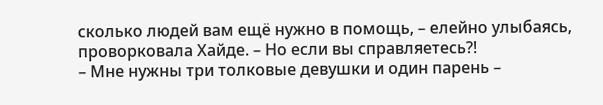сколько людей вам ещё нужно в помощь, – елейно улыбаясь, проворковала Хайде. – Но если вы справляетесь?!
– Мне нужны три толковые девушки и один парень –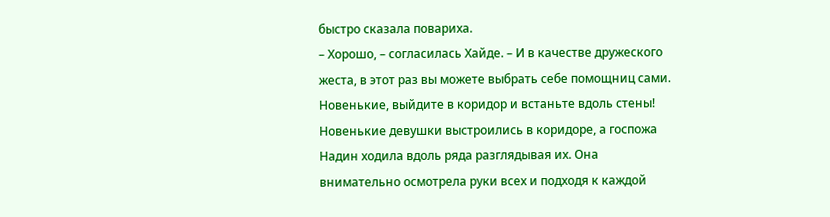быстро сказала повариха.
– Хорошо, – согласилась Хайде. – И в качестве дружеского жеста, в этот раз вы можете выбрать себе помощниц сами. Новенькие, выйдите в коридор и встаньте вдоль стены!
Новенькие девушки выстроились в коридоре, а госпожа Надин ходила вдоль ряда разглядывая их. Она внимательно осмотрела руки всех и подходя к каждой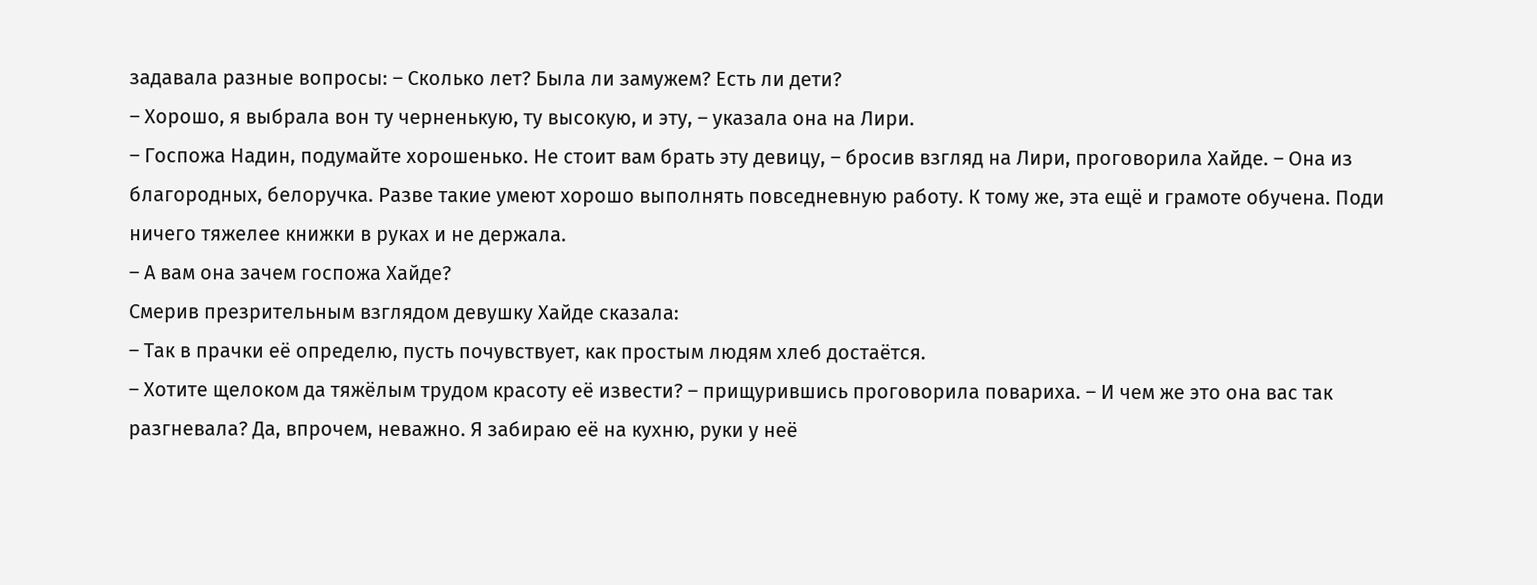задавала разные вопросы: – Сколько лет? Была ли замужем? Есть ли дети?
– Хорошо, я выбрала вон ту черненькую, ту высокую, и эту, – указала она на Лири.
– Госпожа Надин, подумайте хорошенько. Не стоит вам брать эту девицу, – бросив взгляд на Лири, проговорила Хайде. – Она из благородных, белоручка. Разве такие умеют хорошо выполнять повседневную работу. К тому же, эта ещё и грамоте обучена. Поди ничего тяжелее книжки в руках и не держала.
– А вам она зачем госпожа Хайде?
Смерив презрительным взглядом девушку Хайде сказала:
– Так в прачки её определю, пусть почувствует, как простым людям хлеб достаётся.
– Хотите щелоком да тяжёлым трудом красоту её извести? – прищурившись проговорила повариха. – И чем же это она вас так разгневала? Да, впрочем, неважно. Я забираю её на кухню, руки у неё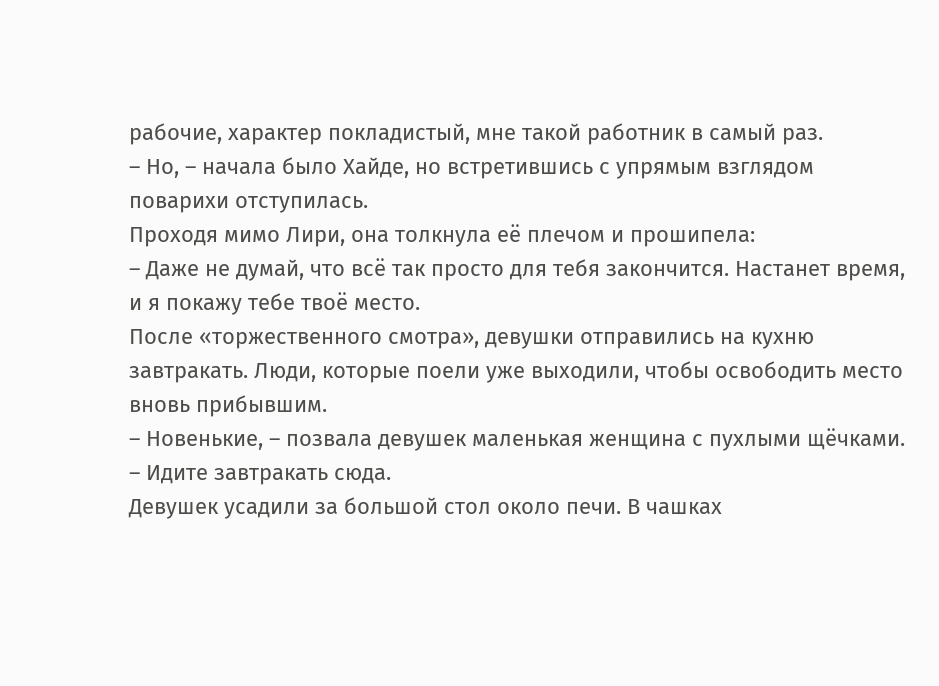рабочие, характер покладистый, мне такой работник в самый раз.
– Но, – начала было Хайде, но встретившись с упрямым взглядом поварихи отступилась.
Проходя мимо Лири, она толкнула её плечом и прошипела:
– Даже не думай, что всё так просто для тебя закончится. Настанет время, и я покажу тебе твоё место.
После «торжественного смотра», девушки отправились на кухню завтракать. Люди, которые поели уже выходили, чтобы освободить место вновь прибывшим.
– Новенькие, – позвала девушек маленькая женщина с пухлыми щёчками. – Идите завтракать сюда.
Девушек усадили за большой стол около печи. В чашках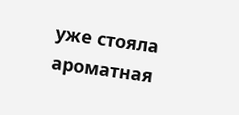уже стояла ароматная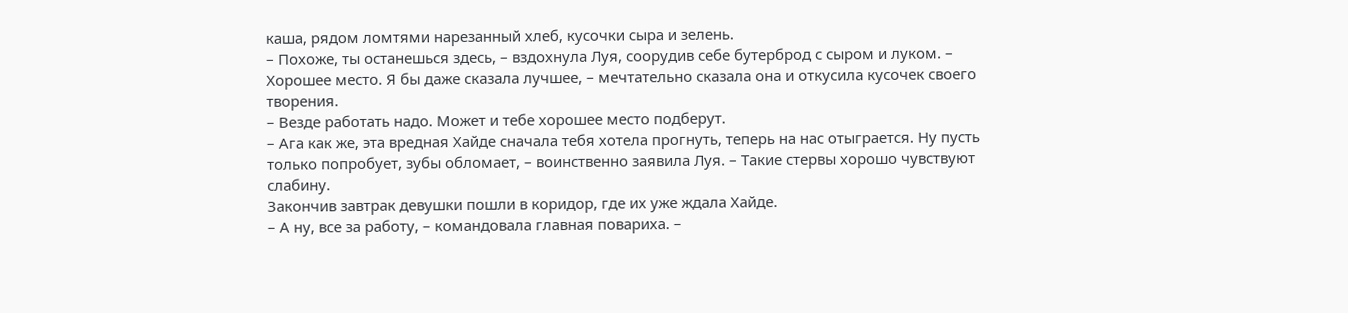каша, рядом ломтями нарезанный хлеб, кусочки сыра и зелень.
– Похоже, ты останешься здесь, – вздохнула Луя, соорудив себе бутерброд с сыром и луком. – Хорошее место. Я бы даже сказала лучшее, – мечтательно сказала она и откусила кусочек своего творения.
– Везде работать надо. Может и тебе хорошее место подберут.
– Ага как же, эта вредная Хайде сначала тебя хотела прогнуть, теперь на нас отыграется. Ну пусть только попробует, зубы обломает, – воинственно заявила Луя. – Такие стервы хорошо чувствуют слабину.
Закончив завтрак девушки пошли в коридор, где их уже ждала Хайде.
– А ну, все за работу, – командовала главная повариха. –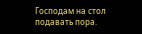Господам на стол подавать пора.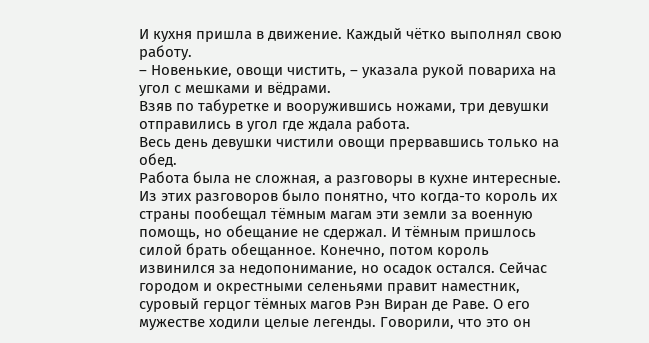И кухня пришла в движение. Каждый чётко выполнял свою работу.
– Новенькие, овощи чистить, – указала рукой повариха на угол с мешками и вёдрами.
Взяв по табуретке и вооружившись ножами, три девушки отправились в угол где ждала работа.
Весь день девушки чистили овощи прервавшись только на обед.
Работа была не сложная, а разговоры в кухне интересные.
Из этих разговоров было понятно, что когда-то король их страны пообещал тёмным магам эти земли за военную помощь, но обещание не сдержал. И тёмным пришлось силой брать обещанное. Конечно, потом король извинился за недопонимание, но осадок остался. Сейчас городом и окрестными селеньями правит наместник, суровый герцог тёмных магов Рэн Виран де Раве. О его мужестве ходили целые легенды. Говорили, что это он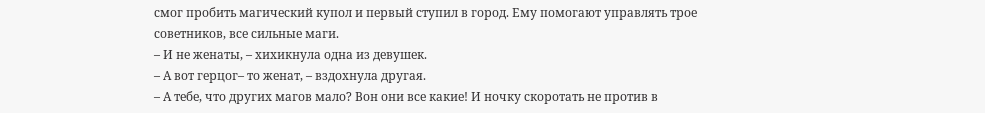смог пробить магический купол и первый ступил в город. Ему помогают управлять трое советников, все сильные маги.
– И не женаты, – хихикнула одна из девушек.
– А вот герцог– то женат, – вздохнула другая.
– А тебе, что других магов мало? Вон они все какие! И ночку скоротать не против в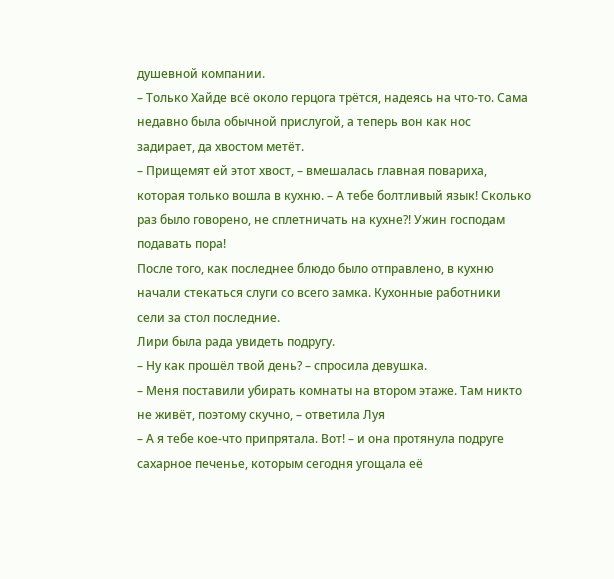душевной компании.
– Только Хайде всё около герцога трётся, надеясь на что-то. Сама недавно была обычной прислугой, а теперь вон как нос задирает, да хвостом метёт.
– Прищемят ей этот хвост, – вмешалась главная повариха, которая только вошла в кухню. – А тебе болтливый язык! Сколько раз было говорено, не сплетничать на кухне?! Ужин господам подавать пора!
После того, как последнее блюдо было отправлено, в кухню начали стекаться слуги со всего замка. Кухонные работники сели за стол последние.
Лири была рада увидеть подругу.
– Ну как прошёл твой день? – спросила девушка.
– Меня поставили убирать комнаты на втором этаже. Там никто не живёт, поэтому скучно, – ответила Луя
– А я тебе кое-что припрятала. Вот! – и она протянула подруге сахарное печенье, которым сегодня угощала её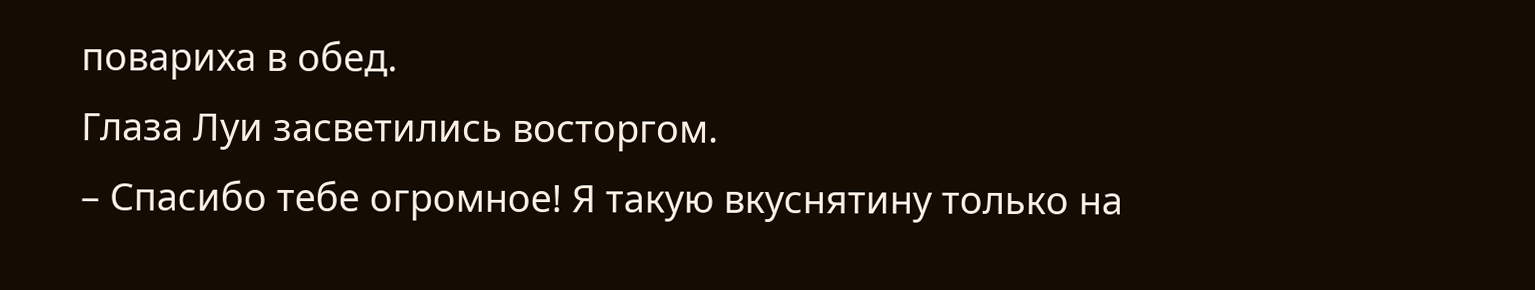повариха в обед.
Глаза Луи засветились восторгом.
– Спасибо тебе огромное! Я такую вкуснятину только на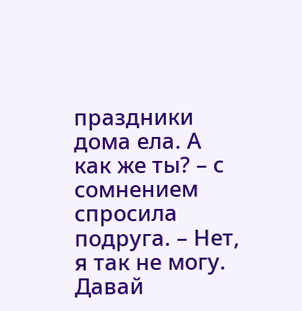праздники дома ела. А как же ты? – с сомнением спросила подруга. – Нет, я так не могу. Давай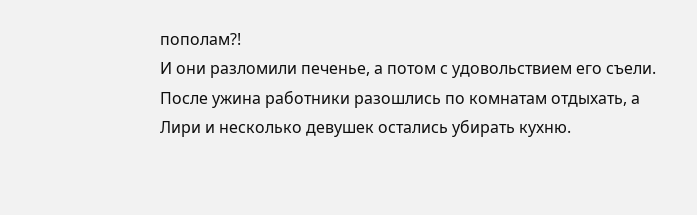пополам?!
И они разломили печенье, а потом с удовольствием его съели.
После ужина работники разошлись по комнатам отдыхать, а Лири и несколько девушек остались убирать кухню.